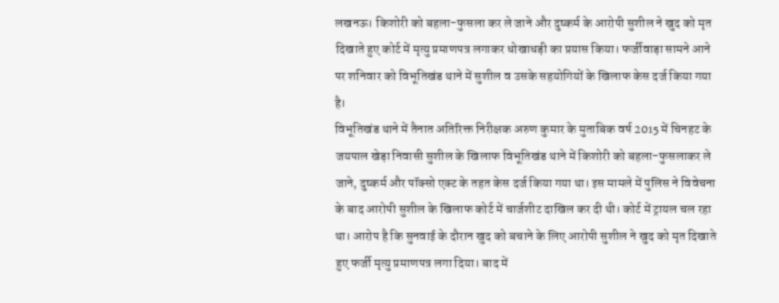लखनऊ। किशोरी को बहला-फुसला कर ले जाने और दुष्कर्म के आरोपी सुशील ने खुद को मृत दिखाते हुए कोर्ट में मृत्यु प्रमाणपत्र लगाकर धोखाधड़ी का प्रयास किया। फर्जीवाड़ा सामने आने पर शनिवार को विभूतिखंड थाने में सुशील व उसके सहयोगियों के खिलाफ केस दर्ज किया गया है।
विभूतिखंड थाने में तैनात अतिरिक्त निरीक्षक अरुण कुमार के मुताबिक वर्ष 2015 में चिनहट के जयपाल खेड़ा निवासी सुशील के खिलाफ विभूतिखंड थाने में किशोरी को बहला-फुसलाकर ले जाने, दुष्कर्म और पॉक्सो एक्ट के तहत केस दर्ज किया गया था। इस मामले में पुलिस ने विवेचना के बाद आरोपी सुशील के खिलाफ कोर्ट में चार्जशीट दाखिल कर दी थी। कोर्ट में ट्रायल चल रहा था। आरोप है कि सुनवाई के दौरान खुद को बचाने के लिए आरोपी सुशील ने खुद को मृत दिखाते हुए फर्जी मृत्यु प्रमाणपत्र लगा दिया। बाद में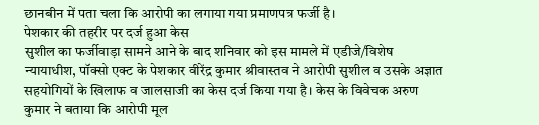छानबीन में पता चला कि आरोपी का लगाया गया प्रमाणपत्र फर्जी है।
पेशकार की तहरीर पर दर्ज हुआ केस
सुशील का फर्जीवाड़ा सामने आने के बाद शनिवार को इस मामले में एडीजे/विशेष न्यायाधीश, पॉक्सो एक्ट के पेशकार वीरेंद्र कुमार श्रीवास्तव ने आरोपी सुशील व उसके अज्ञात सहयोगियों के खिलाफ व जालसाजी का केस दर्ज किया गया है। केस के विवेचक अरुण कुमार ने बताया कि आरोपी मूल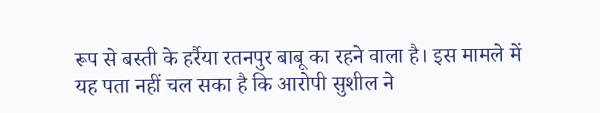रूप से बस्ती के हर्रैया रतनपुर बाबू का रहने वाला है। इस मामले में यह पता नहीं चल सका है कि आरोपी सुशील ने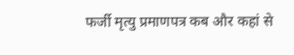फर्जी मृत्यु प्रमाणपत्र कब और कहां से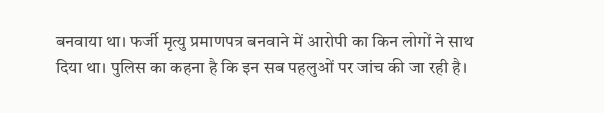बनवाया था। फर्जी मृत्यु प्रमाणपत्र बनवाने में आरोपी का किन लोगों ने साथ दिया था। पुलिस का कहना है कि इन सब पहलुओं पर जांच की जा रही है।